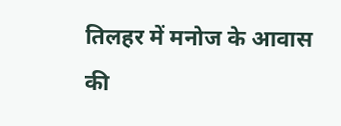तिलहर में मनोज के आवास की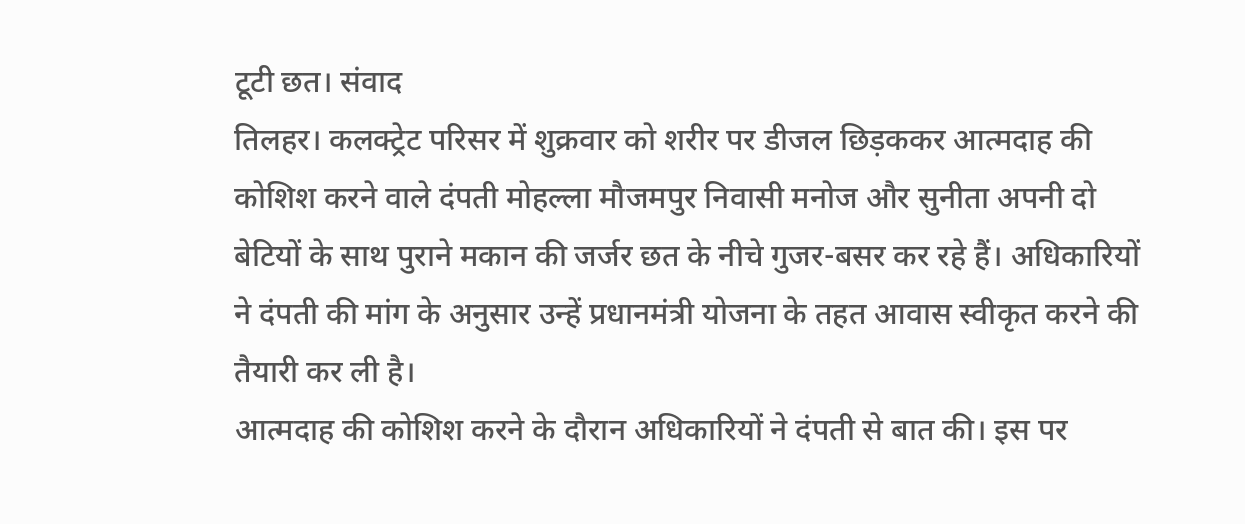टूटी छत। संवाद
तिलहर। कलक्ट्रेट परिसर में शुक्रवार को शरीर पर डीजल छिड़ककर आत्मदाह की कोशिश करने वाले दंपती मोहल्ला मौजमपुर निवासी मनोज और सुनीता अपनी दो बेटियों के साथ पुराने मकान की जर्जर छत के नीचे गुजर-बसर कर रहे हैं। अधिकारियों ने दंपती की मांग के अनुसार उन्हें प्रधानमंत्री योजना के तहत आवास स्वीकृत करने की तैयारी कर ली है।
आत्मदाह की कोशिश करने के दौरान अधिकारियों ने दंपती से बात की। इस पर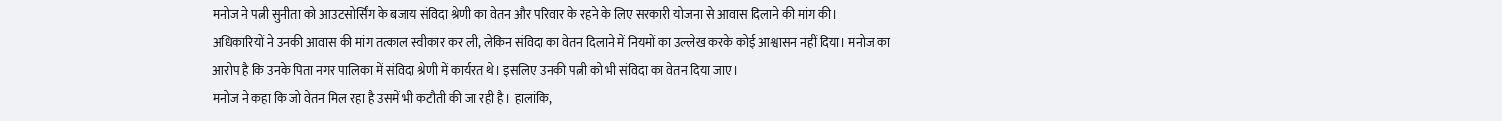मनोज ने पत्नी सुनीता को आउटसोर्सिंग के बजाय संविदा श्रेणी का वेतन और परिवार के रहने के लिए सरकारी योजना से आवास दिलाने की मांग की।
अधिकारियों ने उनकी आवास की मांग तत्काल स्वीकार कर ली, लेकिन संविदा का वेतन दिलाने में नियमों का उल्लेख करके कोई आश्वासन नहीं दिया। मनोज का आरोप है कि उनके पिता नगर पालिका में संविदा श्रेणी में कार्यरत थे। इसलिए उनकी पत्नी को भी संविदा का वेतन दिया जाए।
मनोज ने कहा कि जो वेतन मिल रहा है उसमें भी कटौती की जा रही है। हालांकि,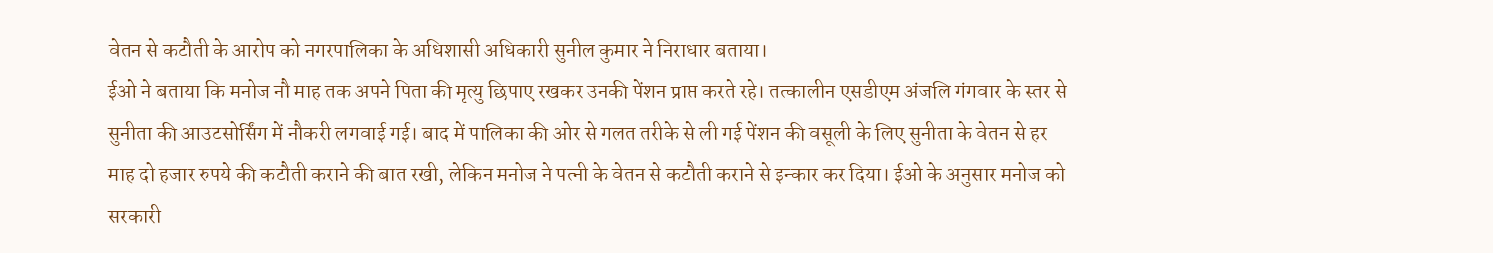वेतन से कटौती के आरोप को नगरपालिका के अधिशासी अधिकारी सुनील कुमार ने निराधार बताया।
ईओ ने बताया कि मनोज नौ माह तक अपने पिता की मृत्यु छिपाए रखकर उनकी पेंशन प्राप्त करते रहे। तत्कालीन एसडीएम अंजलि गंगवार के स्तर से सुनीता की आउटसोर्सिंग में नौकरी लगवाई गई। बाद में पालिका की ओर से गलत तरीके से ली गई पेंशन की वसूली के लिए सुनीता के वेतन से हर माह दो हजार रुपये की कटौती कराने की बात रखी, लेकिन मनोज ने पत्नी के वेतन से कटौती कराने से इन्कार कर दिया। ईओ के अनुसार मनोज को सरकारी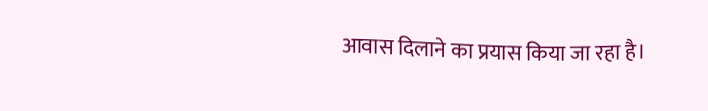आवास दिलाने का प्रयास किया जा रहा है।